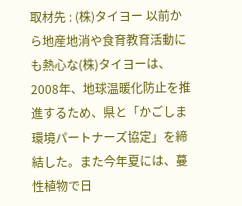取材先 : (株)タイヨー 以前から地産地消や食育教育活動にも熱心な(株)タイヨーは、2008年、地球温暖化防止を推進するため、県と「かごしま環境パートナーズ協定」を締結した。また今年夏には、蔓性植物で日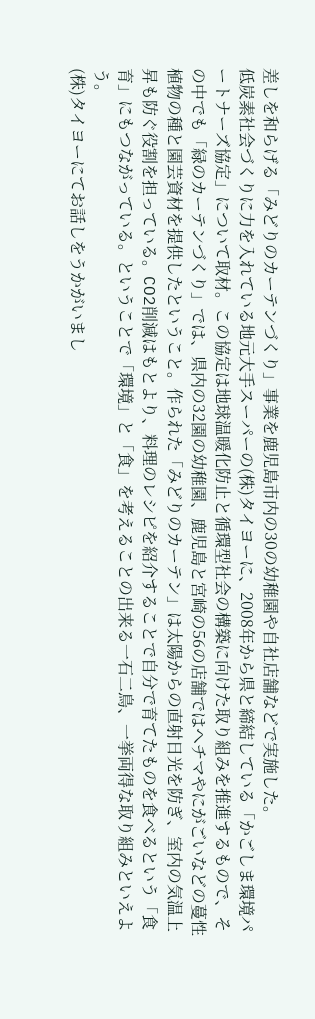差しを和らげる「みどりのカーテンづくり」事業を鹿児島市内の30の幼稚園や自社店舗などで実施した。
低炭素社会づくりに力を入れている地元大手スーパーの(株)タイヨーに、2008年から県と締結している「かごしま環境パートナーズ協定」について取材。この協定は地球温暖化防止と循環型社会の構築に向けた取り組みを推進するもので、その中でも「緑のカーテンづくり」では、県内の32園の幼稚園、鹿児島と宮崎の56の店舗ではヘチマやにがごいなどの蔓性植物の種と園芸資材を提供したということ。作られた「みどりのカーテン」は太陽からの直射日光を防ぎ、室内の気温上昇も防ぐ役割を担っている。CO2削減はもとより、料理のレシピを紹介することで自分で育てたものを食べるという「食育」にもつながっている。ということで「環境」と「食」を考えることの出来る一石二鳥、一挙両得な取り組みといえよう。
(株)タイヨーにてお話しをうかがいまし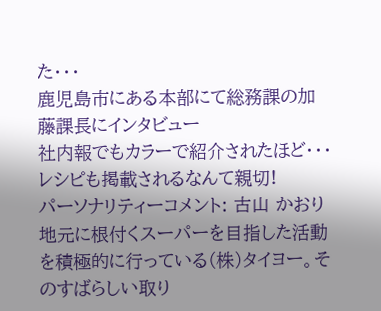た・・・
鹿児島市にある本部にて総務課の加藤課長にインタビュー
社内報でもカラーで紹介されたほど・・・
レシピも掲載されるなんて親切!
パーソナリティーコメント: 古山 かおり
地元に根付くスーパーを目指した活動を積極的に行っている(株)タイヨー。そのすばらしい取り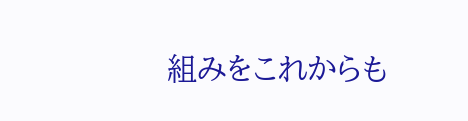組みをこれからも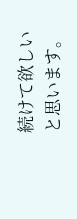続けて欲しいと思います。